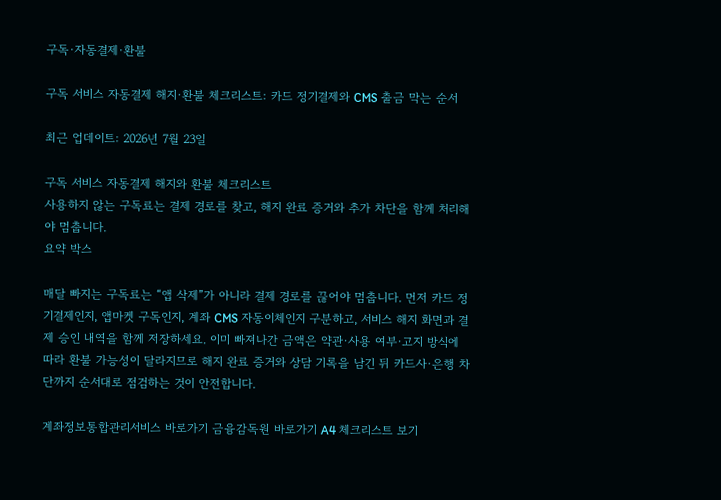구독·자동결제·환불

구독 서비스 자동결제 해지·환불 체크리스트: 카드 정기결제와 CMS 출금 막는 순서

최근 업데이트: 2026년 7월 23일

구독 서비스 자동결제 해지와 환불 체크리스트
사용하지 않는 구독료는 결제 경로를 찾고, 해지 완료 증거와 추가 차단을 함께 처리해야 멈춥니다.
요약 박스

매달 빠지는 구독료는 “앱 삭제”가 아니라 결제 경로를 끊어야 멈춥니다. 먼저 카드 정기결제인지, 앱마켓 구독인지, 계좌 CMS 자동이체인지 구분하고, 서비스 해지 화면과 결제 승인 내역을 함께 저장하세요. 이미 빠져나간 금액은 약관·사용 여부·고지 방식에 따라 환불 가능성이 달라지므로 해지 완료 증거와 상담 기록을 남긴 뒤 카드사·은행 차단까지 순서대로 점검하는 것이 안전합니다.

계좌정보통합관리서비스 바로가기 금융감독원 바로가기 A4 체크리스트 보기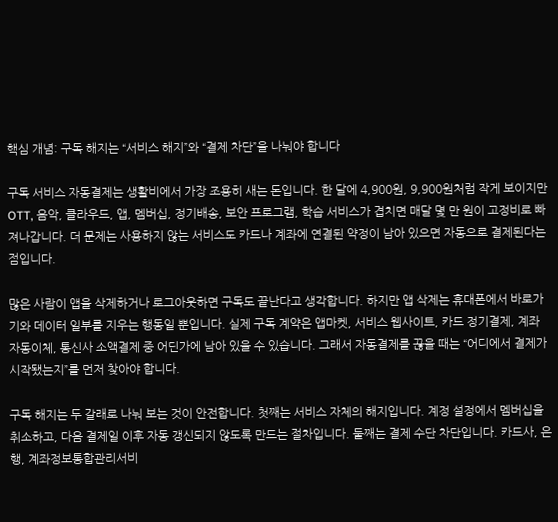핵심 개념: 구독 해지는 “서비스 해지”와 “결제 차단”을 나눠야 합니다

구독 서비스 자동결제는 생활비에서 가장 조용히 새는 돈입니다. 한 달에 4,900원, 9,900원처럼 작게 보이지만 OTT, 음악, 클라우드, 앱, 멤버십, 정기배송, 보안 프로그램, 학습 서비스가 겹치면 매달 몇 만 원이 고정비로 빠져나갑니다. 더 문제는 사용하지 않는 서비스도 카드나 계좌에 연결된 약정이 남아 있으면 자동으로 결제된다는 점입니다.

많은 사람이 앱을 삭제하거나 로그아웃하면 구독도 끝난다고 생각합니다. 하지만 앱 삭제는 휴대폰에서 바로가기와 데이터 일부를 지우는 행동일 뿐입니다. 실제 구독 계약은 앱마켓, 서비스 웹사이트, 카드 정기결제, 계좌 자동이체, 통신사 소액결제 중 어딘가에 남아 있을 수 있습니다. 그래서 자동결제를 끊을 때는 “어디에서 결제가 시작됐는지”를 먼저 찾아야 합니다.

구독 해지는 두 갈래로 나눠 보는 것이 안전합니다. 첫째는 서비스 자체의 해지입니다. 계정 설정에서 멤버십을 취소하고, 다음 결제일 이후 자동 갱신되지 않도록 만드는 절차입니다. 둘째는 결제 수단 차단입니다. 카드사, 은행, 계좌정보통합관리서비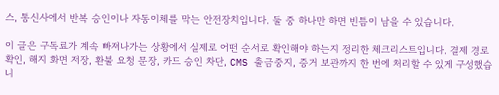스, 통신사에서 반복 승인이나 자동이체를 막는 안전장치입니다. 둘 중 하나만 하면 빈틈이 남을 수 있습니다.

이 글은 구독료가 계속 빠져나가는 상황에서 실제로 어떤 순서로 확인해야 하는지 정리한 체크리스트입니다. 결제 경로 확인, 해지 화면 저장, 환불 요청 문장, 카드 승인 차단, CMS 출금중지, 증거 보관까지 한 번에 처리할 수 있게 구성했습니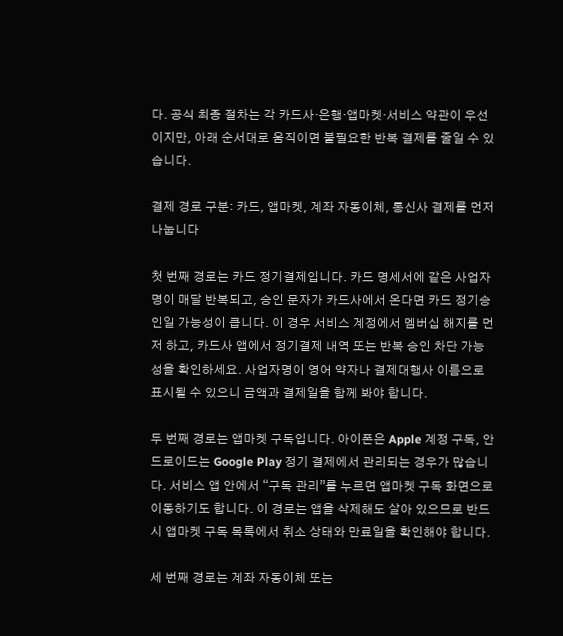다. 공식 최종 절차는 각 카드사·은행·앱마켓·서비스 약관이 우선이지만, 아래 순서대로 움직이면 불필요한 반복 결제를 줄일 수 있습니다.

결제 경로 구분: 카드, 앱마켓, 계좌 자동이체, 통신사 결제를 먼저 나눕니다

첫 번째 경로는 카드 정기결제입니다. 카드 명세서에 같은 사업자명이 매달 반복되고, 승인 문자가 카드사에서 온다면 카드 정기승인일 가능성이 큽니다. 이 경우 서비스 계정에서 멤버십 해지를 먼저 하고, 카드사 앱에서 정기결제 내역 또는 반복 승인 차단 가능성을 확인하세요. 사업자명이 영어 약자나 결제대행사 이름으로 표시될 수 있으니 금액과 결제일을 함께 봐야 합니다.

두 번째 경로는 앱마켓 구독입니다. 아이폰은 Apple 계정 구독, 안드로이드는 Google Play 정기 결제에서 관리되는 경우가 많습니다. 서비스 앱 안에서 “구독 관리”를 누르면 앱마켓 구독 화면으로 이동하기도 합니다. 이 경로는 앱을 삭제해도 살아 있으므로 반드시 앱마켓 구독 목록에서 취소 상태와 만료일을 확인해야 합니다.

세 번째 경로는 계좌 자동이체 또는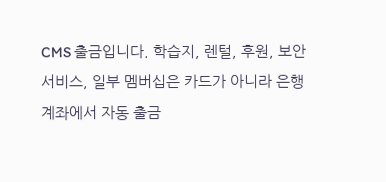CMS 출금입니다. 학습지, 렌털, 후원, 보안 서비스, 일부 멤버십은 카드가 아니라 은행 계좌에서 자동 출금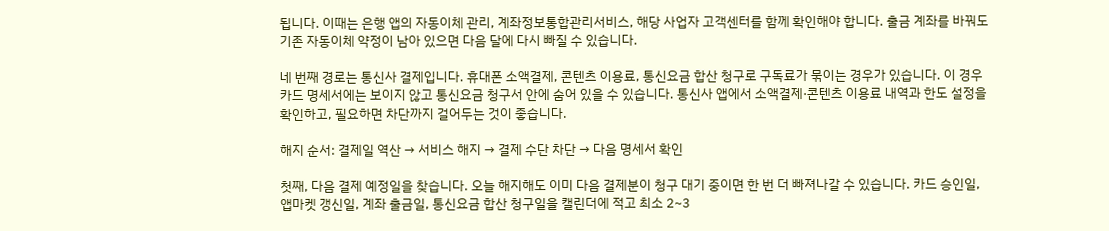됩니다. 이때는 은행 앱의 자동이체 관리, 계좌정보통합관리서비스, 해당 사업자 고객센터를 함께 확인해야 합니다. 출금 계좌를 바꿔도 기존 자동이체 약정이 남아 있으면 다음 달에 다시 빠질 수 있습니다.

네 번째 경로는 통신사 결제입니다. 휴대폰 소액결제, 콘텐츠 이용료, 통신요금 합산 청구로 구독료가 묶이는 경우가 있습니다. 이 경우 카드 명세서에는 보이지 않고 통신요금 청구서 안에 숨어 있을 수 있습니다. 통신사 앱에서 소액결제·콘텐츠 이용료 내역과 한도 설정을 확인하고, 필요하면 차단까지 걸어두는 것이 좋습니다.

해지 순서: 결제일 역산 → 서비스 해지 → 결제 수단 차단 → 다음 명세서 확인

첫째, 다음 결제 예정일을 찾습니다. 오늘 해지해도 이미 다음 결제분이 청구 대기 중이면 한 번 더 빠져나갈 수 있습니다. 카드 승인일, 앱마켓 갱신일, 계좌 출금일, 통신요금 합산 청구일을 캘린더에 적고 최소 2~3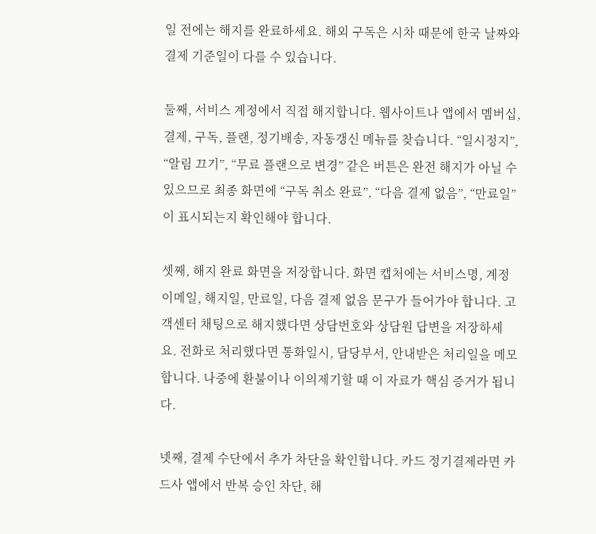일 전에는 해지를 완료하세요. 해외 구독은 시차 때문에 한국 날짜와 결제 기준일이 다를 수 있습니다.

둘째, 서비스 계정에서 직접 해지합니다. 웹사이트나 앱에서 멤버십, 결제, 구독, 플랜, 정기배송, 자동갱신 메뉴를 찾습니다. “일시정지”, “알림 끄기”, “무료 플랜으로 변경” 같은 버튼은 완전 해지가 아닐 수 있으므로 최종 화면에 “구독 취소 완료”, “다음 결제 없음”, “만료일”이 표시되는지 확인해야 합니다.

셋째, 해지 완료 화면을 저장합니다. 화면 캡처에는 서비스명, 계정 이메일, 해지일, 만료일, 다음 결제 없음 문구가 들어가야 합니다. 고객센터 채팅으로 해지했다면 상담번호와 상담원 답변을 저장하세요. 전화로 처리했다면 통화일시, 담당부서, 안내받은 처리일을 메모합니다. 나중에 환불이나 이의제기할 때 이 자료가 핵심 증거가 됩니다.

넷째, 결제 수단에서 추가 차단을 확인합니다. 카드 정기결제라면 카드사 앱에서 반복 승인 차단, 해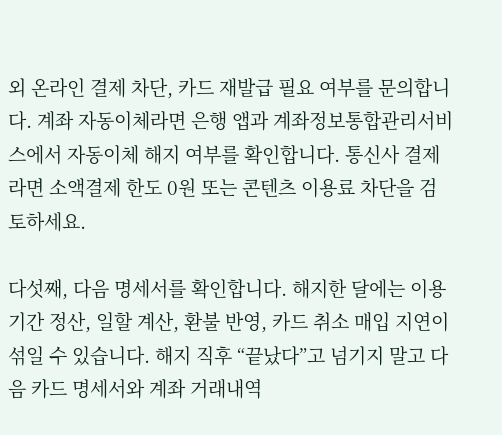외 온라인 결제 차단, 카드 재발급 필요 여부를 문의합니다. 계좌 자동이체라면 은행 앱과 계좌정보통합관리서비스에서 자동이체 해지 여부를 확인합니다. 통신사 결제라면 소액결제 한도 0원 또는 콘텐츠 이용료 차단을 검토하세요.

다섯째, 다음 명세서를 확인합니다. 해지한 달에는 이용기간 정산, 일할 계산, 환불 반영, 카드 취소 매입 지연이 섞일 수 있습니다. 해지 직후 “끝났다”고 넘기지 말고 다음 카드 명세서와 계좌 거래내역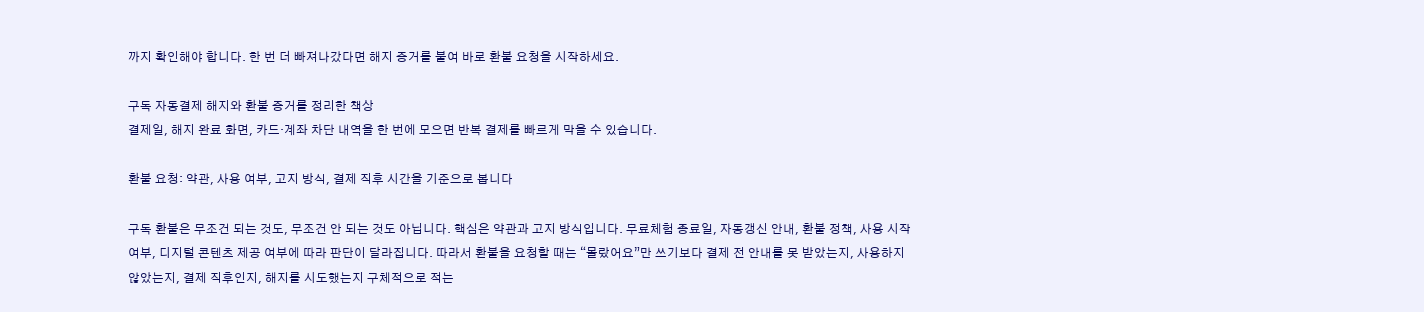까지 확인해야 합니다. 한 번 더 빠져나갔다면 해지 증거를 붙여 바로 환불 요청을 시작하세요.

구독 자동결제 해지와 환불 증거를 정리한 책상
결제일, 해지 완료 화면, 카드·계좌 차단 내역을 한 번에 모으면 반복 결제를 빠르게 막을 수 있습니다.

환불 요청: 약관, 사용 여부, 고지 방식, 결제 직후 시간을 기준으로 봅니다

구독 환불은 무조건 되는 것도, 무조건 안 되는 것도 아닙니다. 핵심은 약관과 고지 방식입니다. 무료체험 종료일, 자동갱신 안내, 환불 정책, 사용 시작 여부, 디지털 콘텐츠 제공 여부에 따라 판단이 달라집니다. 따라서 환불을 요청할 때는 “몰랐어요”만 쓰기보다 결제 전 안내를 못 받았는지, 사용하지 않았는지, 결제 직후인지, 해지를 시도했는지 구체적으로 적는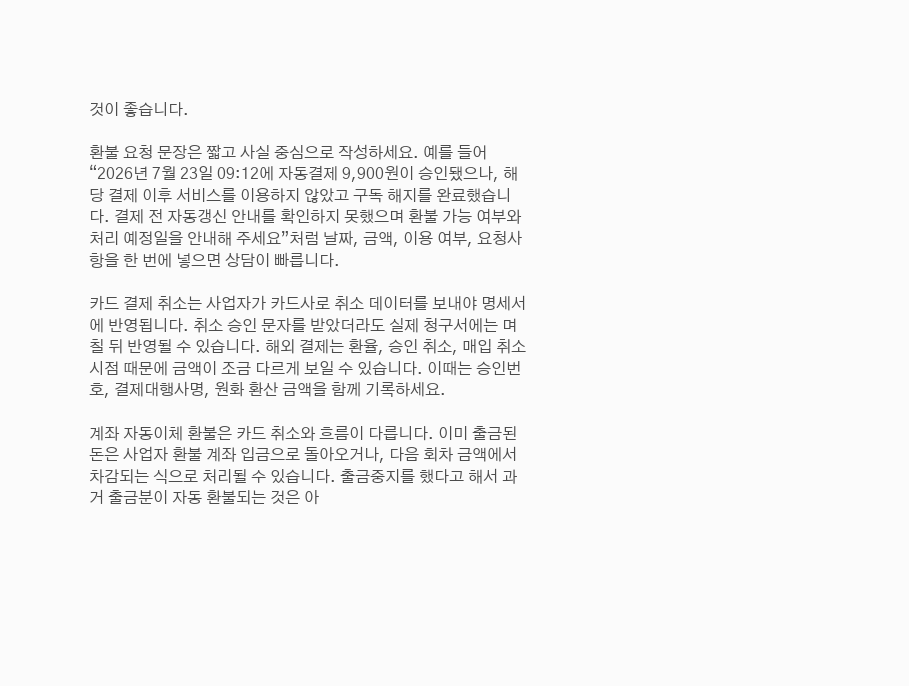것이 좋습니다.

환불 요청 문장은 짧고 사실 중심으로 작성하세요. 예를 들어 “2026년 7월 23일 09:12에 자동결제 9,900원이 승인됐으나, 해당 결제 이후 서비스를 이용하지 않았고 구독 해지를 완료했습니다. 결제 전 자동갱신 안내를 확인하지 못했으며 환불 가능 여부와 처리 예정일을 안내해 주세요”처럼 날짜, 금액, 이용 여부, 요청사항을 한 번에 넣으면 상담이 빠릅니다.

카드 결제 취소는 사업자가 카드사로 취소 데이터를 보내야 명세서에 반영됩니다. 취소 승인 문자를 받았더라도 실제 청구서에는 며칠 뒤 반영될 수 있습니다. 해외 결제는 환율, 승인 취소, 매입 취소 시점 때문에 금액이 조금 다르게 보일 수 있습니다. 이때는 승인번호, 결제대행사명, 원화 환산 금액을 함께 기록하세요.

계좌 자동이체 환불은 카드 취소와 흐름이 다릅니다. 이미 출금된 돈은 사업자 환불 계좌 입금으로 돌아오거나, 다음 회차 금액에서 차감되는 식으로 처리될 수 있습니다. 출금중지를 했다고 해서 과거 출금분이 자동 환불되는 것은 아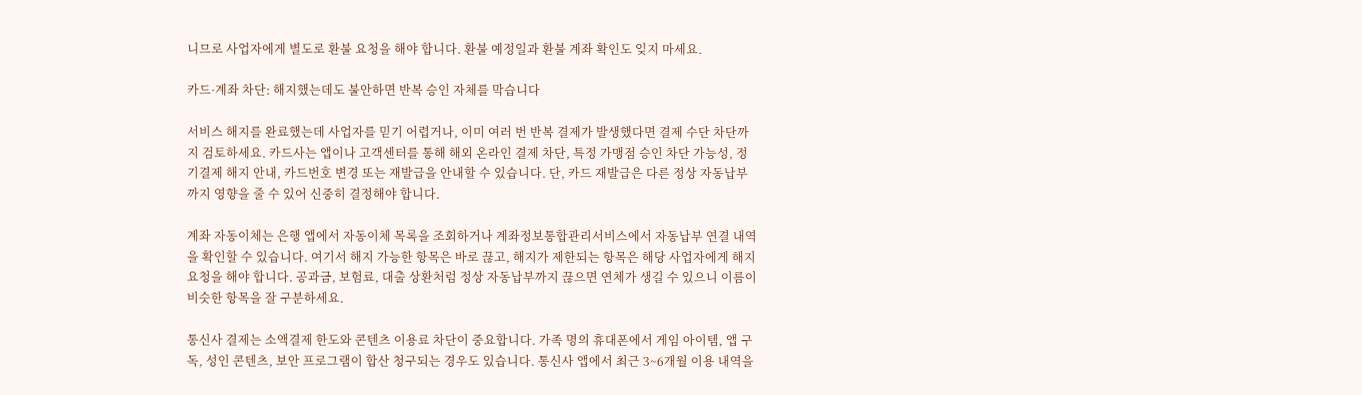니므로 사업자에게 별도로 환불 요청을 해야 합니다. 환불 예정일과 환불 계좌 확인도 잊지 마세요.

카드·계좌 차단: 해지했는데도 불안하면 반복 승인 자체를 막습니다

서비스 해지를 완료했는데 사업자를 믿기 어렵거나, 이미 여러 번 반복 결제가 발생했다면 결제 수단 차단까지 검토하세요. 카드사는 앱이나 고객센터를 통해 해외 온라인 결제 차단, 특정 가맹점 승인 차단 가능성, 정기결제 해지 안내, 카드번호 변경 또는 재발급을 안내할 수 있습니다. 단, 카드 재발급은 다른 정상 자동납부까지 영향을 줄 수 있어 신중히 결정해야 합니다.

계좌 자동이체는 은행 앱에서 자동이체 목록을 조회하거나 계좌정보통합관리서비스에서 자동납부 연결 내역을 확인할 수 있습니다. 여기서 해지 가능한 항목은 바로 끊고, 해지가 제한되는 항목은 해당 사업자에게 해지 요청을 해야 합니다. 공과금, 보험료, 대출 상환처럼 정상 자동납부까지 끊으면 연체가 생길 수 있으니 이름이 비슷한 항목을 잘 구분하세요.

통신사 결제는 소액결제 한도와 콘텐츠 이용료 차단이 중요합니다. 가족 명의 휴대폰에서 게임 아이템, 앱 구독, 성인 콘텐츠, 보안 프로그램이 합산 청구되는 경우도 있습니다. 통신사 앱에서 최근 3~6개월 이용 내역을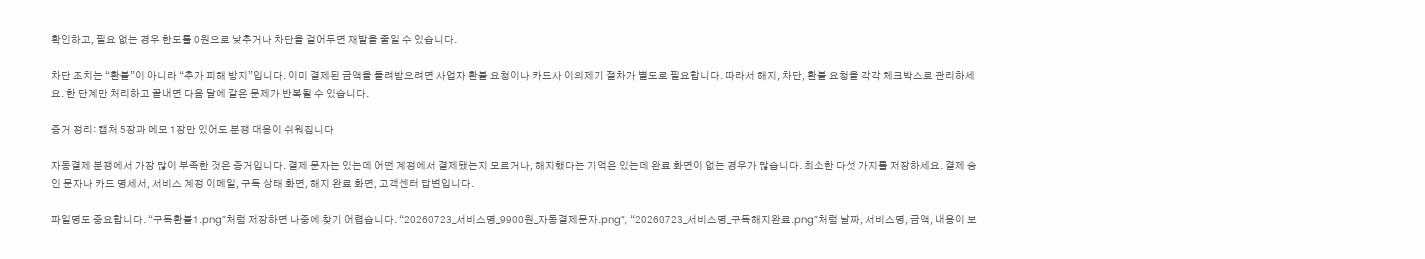확인하고, 필요 없는 경우 한도를 0원으로 낮추거나 차단을 걸어두면 재발을 줄일 수 있습니다.

차단 조치는 “환불”이 아니라 “추가 피해 방지”입니다. 이미 결제된 금액을 돌려받으려면 사업자 환불 요청이나 카드사 이의제기 절차가 별도로 필요합니다. 따라서 해지, 차단, 환불 요청을 각각 체크박스로 관리하세요. 한 단계만 처리하고 끝내면 다음 달에 같은 문제가 반복될 수 있습니다.

증거 정리: 캡처 5장과 메모 1장만 있어도 분쟁 대응이 쉬워집니다

자동결제 분쟁에서 가장 많이 부족한 것은 증거입니다. 결제 문자는 있는데 어떤 계정에서 결제됐는지 모르거나, 해지했다는 기억은 있는데 완료 화면이 없는 경우가 많습니다. 최소한 다섯 가지를 저장하세요. 결제 승인 문자나 카드 명세서, 서비스 계정 이메일, 구독 상태 화면, 해지 완료 화면, 고객센터 답변입니다.

파일명도 중요합니다. “구독환불1.png”처럼 저장하면 나중에 찾기 어렵습니다. “20260723_서비스명_9900원_자동결제문자.png”, “20260723_서비스명_구독해지완료.png”처럼 날짜, 서비스명, 금액, 내용이 보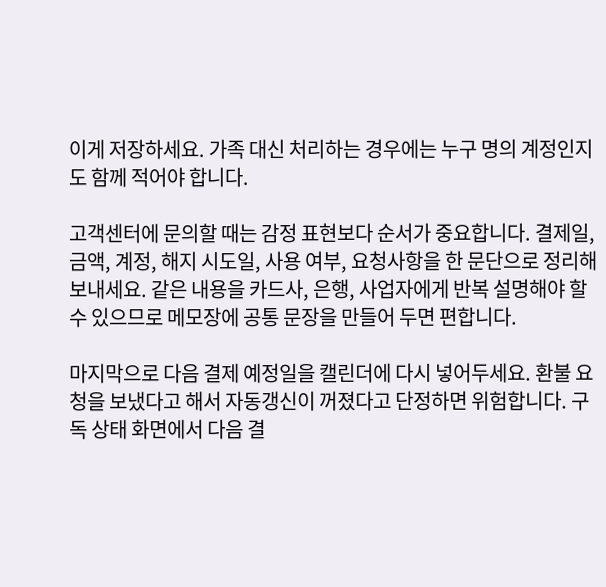이게 저장하세요. 가족 대신 처리하는 경우에는 누구 명의 계정인지도 함께 적어야 합니다.

고객센터에 문의할 때는 감정 표현보다 순서가 중요합니다. 결제일, 금액, 계정, 해지 시도일, 사용 여부, 요청사항을 한 문단으로 정리해 보내세요. 같은 내용을 카드사, 은행, 사업자에게 반복 설명해야 할 수 있으므로 메모장에 공통 문장을 만들어 두면 편합니다.

마지막으로 다음 결제 예정일을 캘린더에 다시 넣어두세요. 환불 요청을 보냈다고 해서 자동갱신이 꺼졌다고 단정하면 위험합니다. 구독 상태 화면에서 다음 결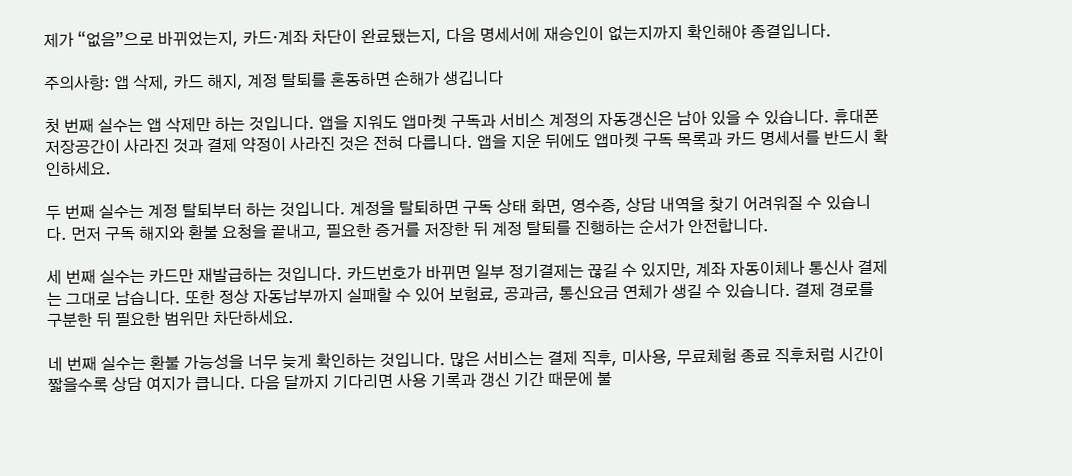제가 “없음”으로 바뀌었는지, 카드·계좌 차단이 완료됐는지, 다음 명세서에 재승인이 없는지까지 확인해야 종결입니다.

주의사항: 앱 삭제, 카드 해지, 계정 탈퇴를 혼동하면 손해가 생깁니다

첫 번째 실수는 앱 삭제만 하는 것입니다. 앱을 지워도 앱마켓 구독과 서비스 계정의 자동갱신은 남아 있을 수 있습니다. 휴대폰 저장공간이 사라진 것과 결제 약정이 사라진 것은 전혀 다릅니다. 앱을 지운 뒤에도 앱마켓 구독 목록과 카드 명세서를 반드시 확인하세요.

두 번째 실수는 계정 탈퇴부터 하는 것입니다. 계정을 탈퇴하면 구독 상태 화면, 영수증, 상담 내역을 찾기 어려워질 수 있습니다. 먼저 구독 해지와 환불 요청을 끝내고, 필요한 증거를 저장한 뒤 계정 탈퇴를 진행하는 순서가 안전합니다.

세 번째 실수는 카드만 재발급하는 것입니다. 카드번호가 바뀌면 일부 정기결제는 끊길 수 있지만, 계좌 자동이체나 통신사 결제는 그대로 남습니다. 또한 정상 자동납부까지 실패할 수 있어 보험료, 공과금, 통신요금 연체가 생길 수 있습니다. 결제 경로를 구분한 뒤 필요한 범위만 차단하세요.

네 번째 실수는 환불 가능성을 너무 늦게 확인하는 것입니다. 많은 서비스는 결제 직후, 미사용, 무료체험 종료 직후처럼 시간이 짧을수록 상담 여지가 큽니다. 다음 달까지 기다리면 사용 기록과 갱신 기간 때문에 불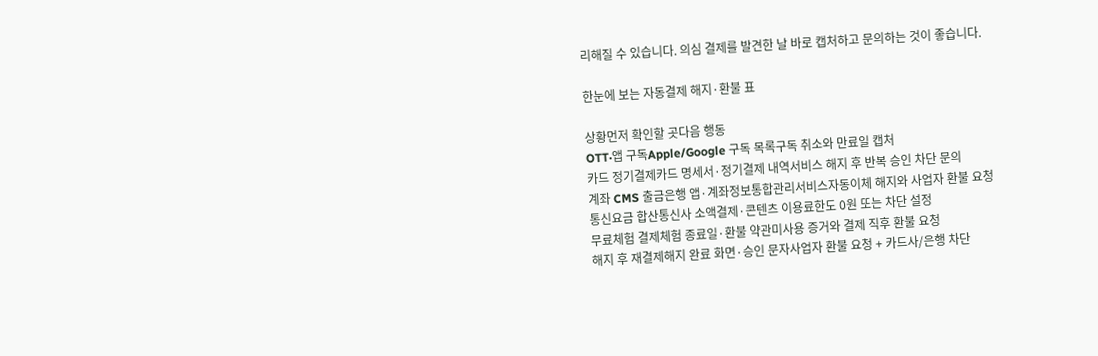리해질 수 있습니다. 의심 결제를 발견한 날 바로 캡처하고 문의하는 것이 좋습니다.

한눈에 보는 자동결제 해지·환불 표

상황먼저 확인할 곳다음 행동
OTT·앱 구독Apple/Google 구독 목록구독 취소와 만료일 캡처
카드 정기결제카드 명세서·정기결제 내역서비스 해지 후 반복 승인 차단 문의
계좌 CMS 출금은행 앱·계좌정보통합관리서비스자동이체 해지와 사업자 환불 요청
통신요금 합산통신사 소액결제·콘텐츠 이용료한도 0원 또는 차단 설정
무료체험 결제체험 종료일·환불 약관미사용 증거와 결제 직후 환불 요청
해지 후 재결제해지 완료 화면·승인 문자사업자 환불 요청 + 카드사/은행 차단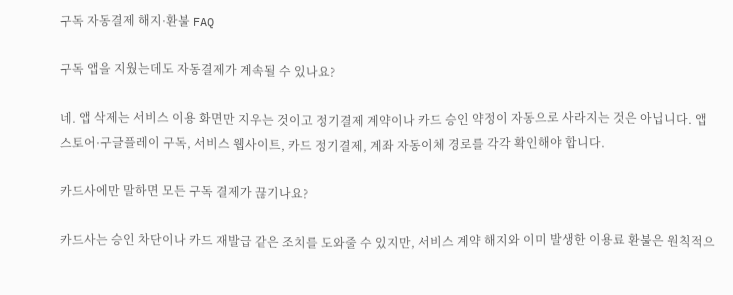구독 자동결제 해지·환불 FAQ

구독 앱을 지웠는데도 자동결제가 계속될 수 있나요?

네. 앱 삭제는 서비스 이용 화면만 지우는 것이고 정기결제 계약이나 카드 승인 약정이 자동으로 사라지는 것은 아닙니다. 앱스토어·구글플레이 구독, 서비스 웹사이트, 카드 정기결제, 계좌 자동이체 경로를 각각 확인해야 합니다.

카드사에만 말하면 모든 구독 결제가 끊기나요?

카드사는 승인 차단이나 카드 재발급 같은 조치를 도와줄 수 있지만, 서비스 계약 해지와 이미 발생한 이용료 환불은 원칙적으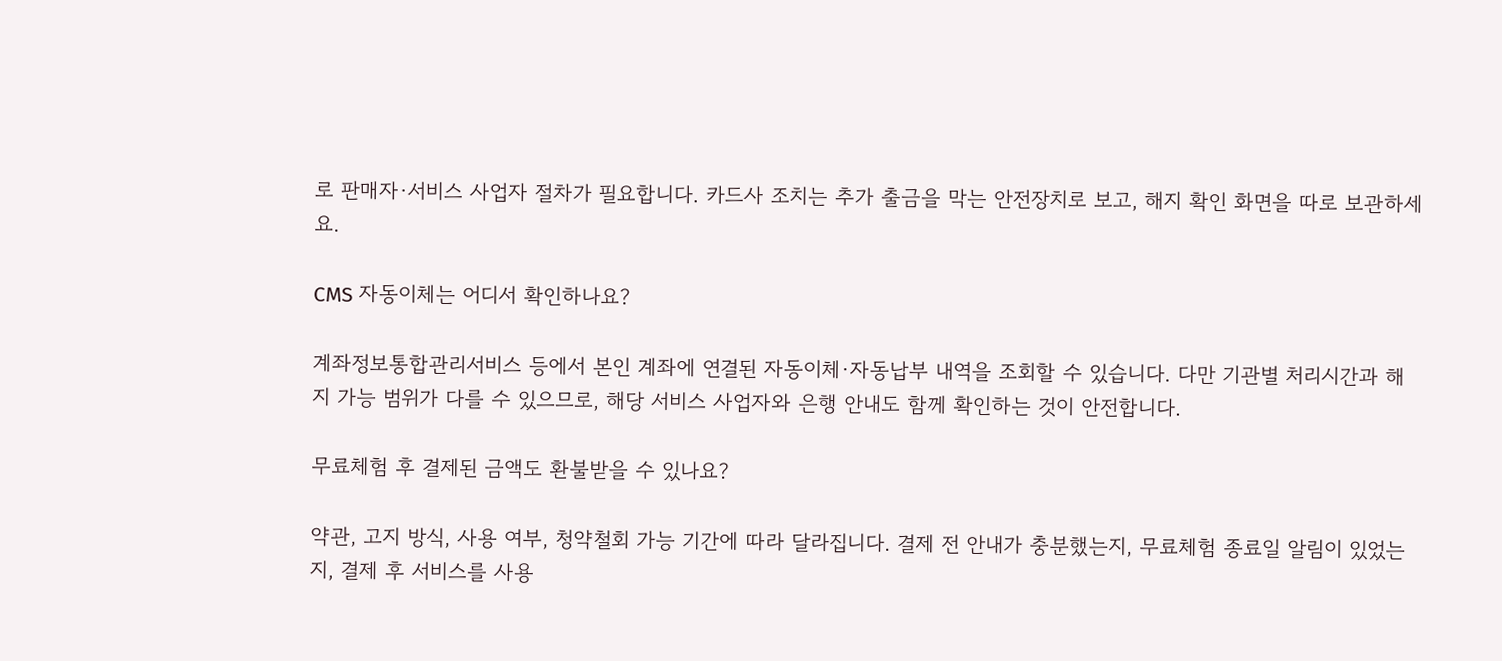로 판매자·서비스 사업자 절차가 필요합니다. 카드사 조치는 추가 출금을 막는 안전장치로 보고, 해지 확인 화면을 따로 보관하세요.

CMS 자동이체는 어디서 확인하나요?

계좌정보통합관리서비스 등에서 본인 계좌에 연결된 자동이체·자동납부 내역을 조회할 수 있습니다. 다만 기관별 처리시간과 해지 가능 범위가 다를 수 있으므로, 해당 서비스 사업자와 은행 안내도 함께 확인하는 것이 안전합니다.

무료체험 후 결제된 금액도 환불받을 수 있나요?

약관, 고지 방식, 사용 여부, 청약철회 가능 기간에 따라 달라집니다. 결제 전 안내가 충분했는지, 무료체험 종료일 알림이 있었는지, 결제 후 서비스를 사용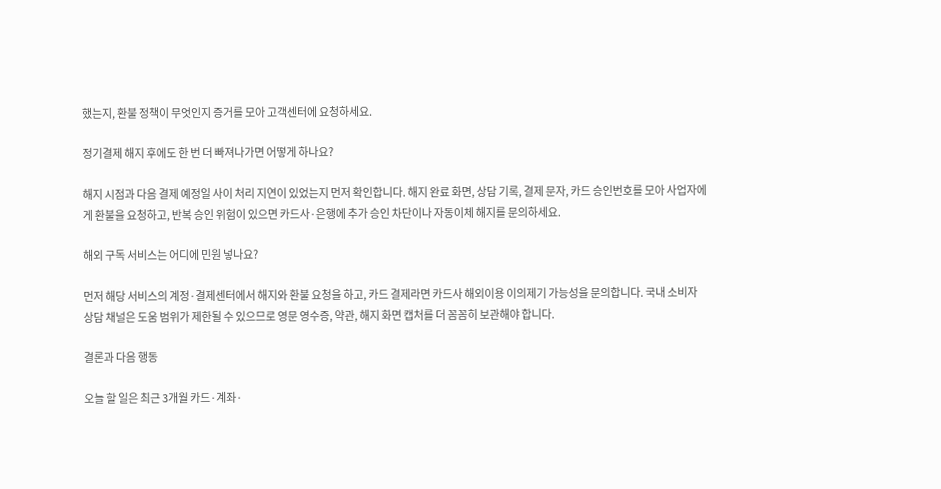했는지, 환불 정책이 무엇인지 증거를 모아 고객센터에 요청하세요.

정기결제 해지 후에도 한 번 더 빠져나가면 어떻게 하나요?

해지 시점과 다음 결제 예정일 사이 처리 지연이 있었는지 먼저 확인합니다. 해지 완료 화면, 상담 기록, 결제 문자, 카드 승인번호를 모아 사업자에게 환불을 요청하고, 반복 승인 위험이 있으면 카드사·은행에 추가 승인 차단이나 자동이체 해지를 문의하세요.

해외 구독 서비스는 어디에 민원 넣나요?

먼저 해당 서비스의 계정·결제센터에서 해지와 환불 요청을 하고, 카드 결제라면 카드사 해외이용 이의제기 가능성을 문의합니다. 국내 소비자 상담 채널은 도움 범위가 제한될 수 있으므로 영문 영수증, 약관, 해지 화면 캡처를 더 꼼꼼히 보관해야 합니다.

결론과 다음 행동

오늘 할 일은 최근 3개월 카드·계좌·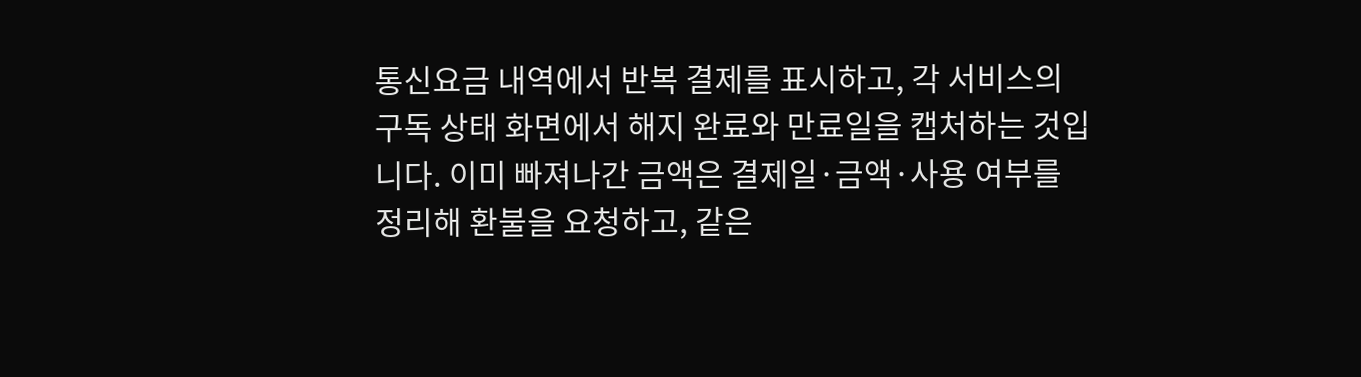통신요금 내역에서 반복 결제를 표시하고, 각 서비스의 구독 상태 화면에서 해지 완료와 만료일을 캡처하는 것입니다. 이미 빠져나간 금액은 결제일·금액·사용 여부를 정리해 환불을 요청하고, 같은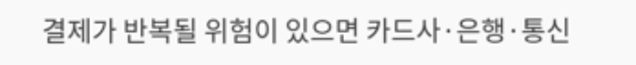결제가 반복될 위험이 있으면 카드사·은행·통신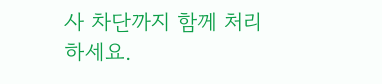사 차단까지 함께 처리하세요.